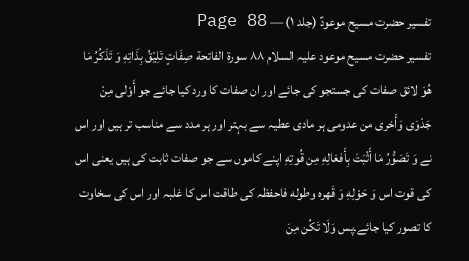تفسیر حضرت مسیح موعودؑ (جلد ۱) — Page 88
تفسیر حضرت مسیح موعود علیہ السلام ٨٨ سورة الفاتحة صِفَاتٍ تَلِيْقُ بِذَاتِهِ وَ تَذَكُرُ مَا هُوَ لائق صفات کی جستجو کی جائے اور ان صفات کا ورد کیا جائے جو أَوْلى مِنْ جَدْوَى وَأَخرى من عدومی ہر مادی عطیہ سے بہتر اور ہر مدد سے مناسب تر ہیں اور اس نے وَ تَصَوُّرُ مَا أَثْبَتَ بِأَفعَالِهِ مِن قُوتِهِ اپنے کاموں سے جو صفات ثابت کی ہیں یعنی اس کی قوت اس وَ حَوْلِهِ وَ قَهره وطوله فاحفظہ کی طاقت اس کا غلبہ اور اس کی سخاوت کا تصور کیا جائے۔پس وَلَا تَكُن مِنَ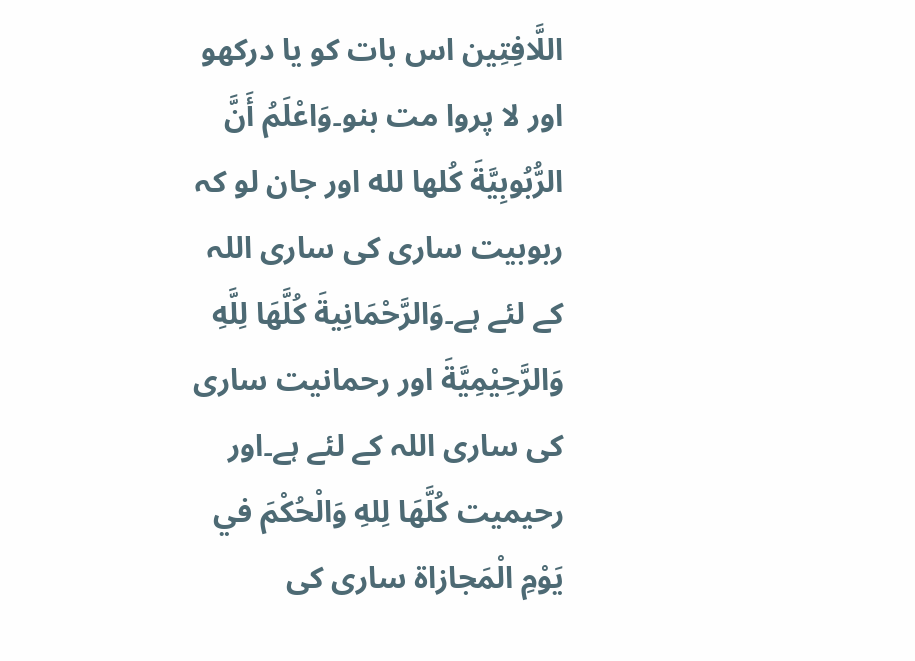اللَّافِتِين اس بات کو یا درکھو اور لا پروا مت بنو۔وَاعْلَمُ أَنَّ الرُّبُوبِيَّةَ كُلها لله اور جان لو کہ ربوبیت ساری کی ساری اللہ کے لئے ہے۔وَالرَّحْمَانِيةَ كُلَّهَا لِلَّهِ وَالرَّحِيْمِيَّةَ اور رحمانیت ساری کی ساری اللہ کے لئے ہے۔اور رحیمیت كُلَّهَا لِلهِ وَالْحُكْمَ في يَوْمِ الْمَجازاة ساری کی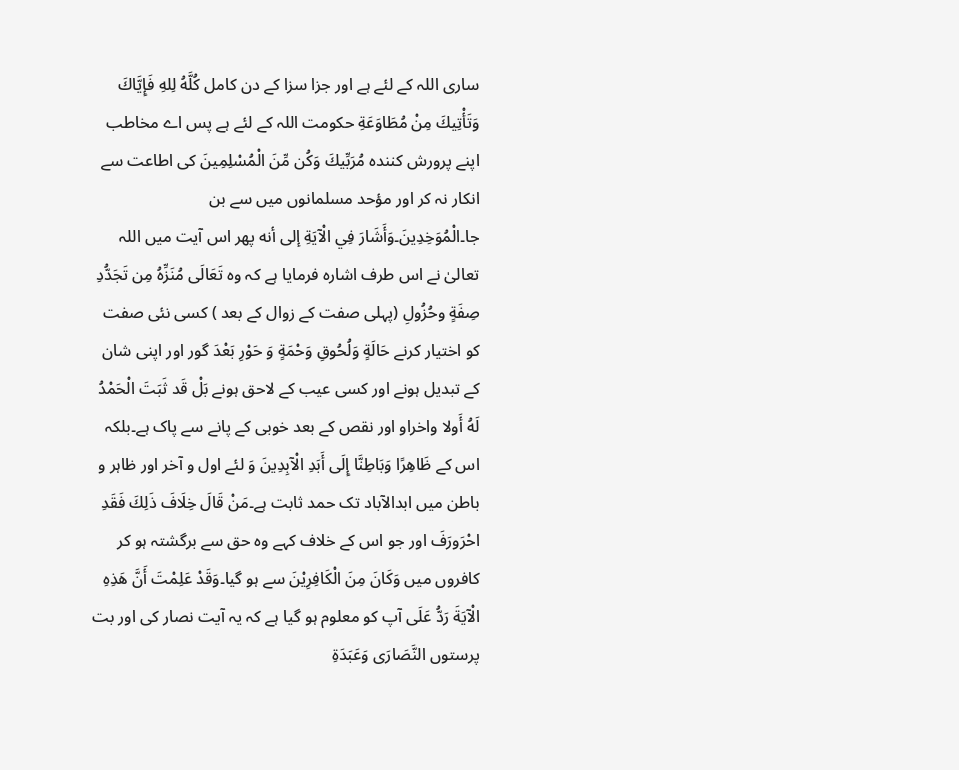ساری اللہ کے لئے ہے اور جزا سزا کے دن کامل كُلَّهُ لِلهِ فَإِيَّاكَ وَتَأْتِيكَ مِنْ مُطَاوَعَةِ حکومت اللہ کے لئے ہے پس اے مخاطب اپنے پرورش کنندہ مُرَبِّيكَ وَكُن مِّنَ الْمُسْلِمِینَ کی اطاعت سے انکار نہ کر اور مؤحد مسلمانوں میں سے بن جا۔الْمُوَخِدِينَ۔وَأَشَارَ فِي الْآيَةِ إلى أنه پھر اس آیت میں اللہ تعالیٰ نے اس طرف اشارہ فرمایا ہے کہ وہ تَعَالَى مُنَزِّهُ مِن تَجَدُّدِ صِفَةٍ وحُزُولِ (پہلی صفت کے زوال کے بعد ) کسی نئی صفت کو اختیار کرنے حَالَةٍ وَلُحُوقِ وَحْمَةٍ وَ حَوْرِ بَعْدَ گور اور اپنی شان کے تبدیل ہونے اور کسی عیب کے لاحق ہونے بَلْ قَد ثَبَتَ الْحَمْدُ لَهُ أَولا واخراو اور نقص کے بعد خوبی کے پانے سے پاک ہے۔بلکہ اس کے ظَاهِرًا وَبَاطِنَّا إِلَى أَبَدِ الْآبِدِينَ وَ لئے اول و آخر اور ظاہر و باطن میں ابدالآباد تک حمد ثابت ہے۔مَنْ قَالَ خِلَافَ ذَلِكَ فَقَدِ احْرَورَفَ اور جو اس کے خلاف کہے وہ حق سے برگشتہ ہو کر کافروں میں وَكَانَ مِنَ الْكَافِرِيْنَ سے ہو گیا۔وَقَدْ عَلِمْتَ أَنَّ هَذِهِ الْآيَةَ رَدُّ عَلَی آپ کو معلوم ہو گیا ہے کہ یہ آیت نصار کی اور بت پرستوں النَّصَارَى وَعَبَدَةِ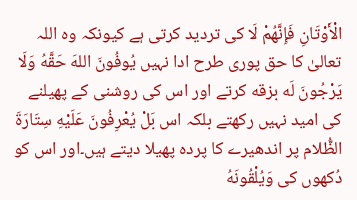الْأَوْتَانِ فَإِنَّهُمْ لَا کی تردید کرتی ہے کیونکہ وہ اللہ تعالیٰ کا حق پوری طرح ادا نہیں يُوفُونَ اللهَ حَقَّهُ وَلَا يَرْجُونَ لَه بزقه کرتے اور اس کی روشنی کے پھیلنے کی امید نہیں رکھتے بلکہ اس بَلْ يُعْرِفُونَ عَلَيْهِ سِتَارَةَ الظُّلام پر اندھیرے کا پردہ پھیلا دیتے ہیں۔اور اس کو دُکھوں کی وَيُلْقُونَهُ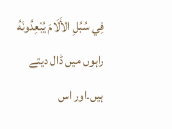فِي سُبُلِ الأَلَامَ يُبْعِدُونَهُ راہوں میں ڈال دیتے ہیں۔اور اس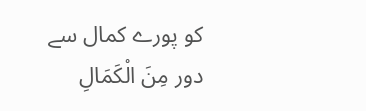کو پورے کمال سے دور مِنَ الْكَمَالِ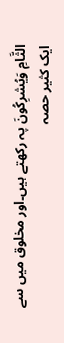الثَّامِ وَيُشرِكُونَ پہ رکھتے ہیں۔اور مخلوق میں سے ایک کثیر حصہ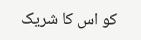کو اس کا شریک